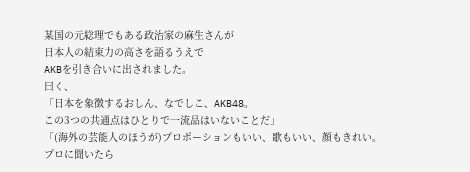某国の元総理でもある政治家の麻生さんが
日本人の結束力の高さを語るうえで
AKBを引き合いに出されました。
曰く、
「日本を象徴するおしん、なでしこ、AKB48。
この3つの共通点はひとりで一流品はいないことだ」
「(海外の芸能人のほうが)プロポーションもいい、歌もいい、顔もきれい。
プロに聞いたら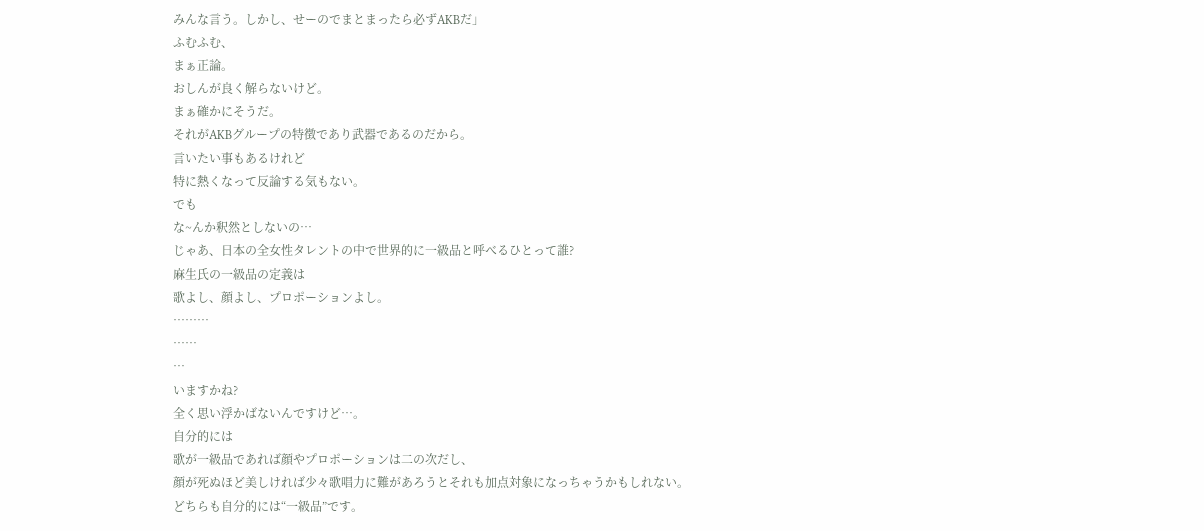みんな言う。しかし、せーのでまとまったら必ずAKBだ」
ふむふむ、
まぁ正論。
おしんが良く解らないけど。
まぁ確かにそうだ。
それがAKBグループの特徴であり武器であるのだから。
言いたい事もあるけれど
特に熱くなって反論する気もない。
でも
な~んか釈然としないの…
じゃあ、日本の全女性タレントの中で世界的に一級品と呼べるひとって誰?
麻生氏の一級品の定義は
歌よし、顔よし、プロポーションよし。
………
……
…
いますかね?
全く思い浮かばないんですけど…。
自分的には
歌が一級品であれば顔やプロポーションは二の次だし、
顔が死ぬほど美しければ少々歌唱力に難があろうとそれも加点対象になっちゃうかもしれない。
どちらも自分的には“一級品”です。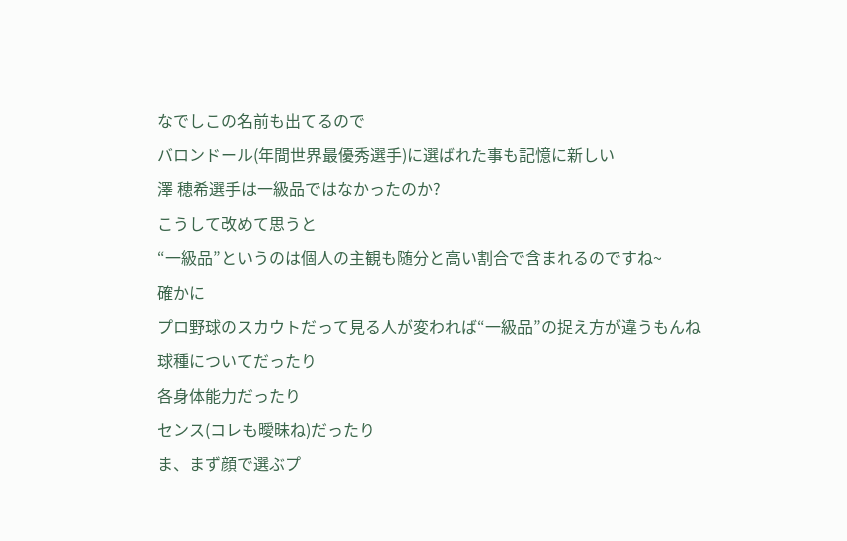なでしこの名前も出てるので
バロンドール(年間世界最優秀選手)に選ばれた事も記憶に新しい
澤 穂希選手は一級品ではなかったのか?
こうして改めて思うと
“一級品”というのは個人の主観も随分と高い割合で含まれるのですね~
確かに
プロ野球のスカウトだって見る人が変われば“一級品”の捉え方が違うもんね
球種についてだったり
各身体能力だったり
センス(コレも曖昧ね)だったり
ま、まず顔で選ぶプ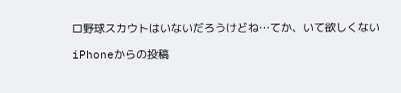ロ野球スカウトはいないだろうけどね…てか、いて欲しくない

iPhoneからの投稿